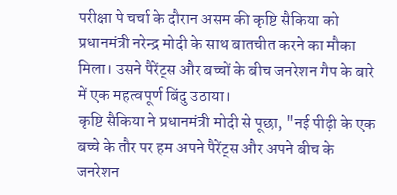परीक्षा पे चर्चा के दौरान असम की कृष्टि सैकिया को प्रधानमंत्री नरेन्द्र मोदी के साथ बातचीत करने का मौका मिला। उसने पैरेंट्स और बच्चों के बीच जनरेशन गैप के बारे में एक महत्वपूर्ण बिंदु उठाया।
कृष्टि सैकिया ने प्रधानमंत्री मोदी से पूछा, "नई पीढ़ी के एक बच्चे के तौर पर हम अपने पैरेंट्स और अपने बीच के जनरेशन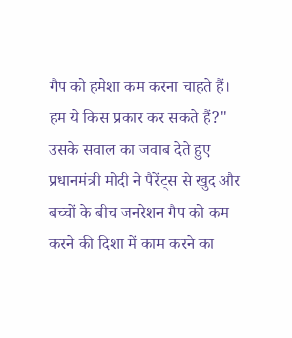गैप को हमेशा कम करना चाहते हैं। हम ये किस प्रकार कर सकते हैं?"
उसके सवाल का जवाब देते हुए प्रधानमंत्री मोदी ने पैरेंट्स से खुद और बच्चों के बीच जनरेशन गैप को कम करने की दिशा में काम करने का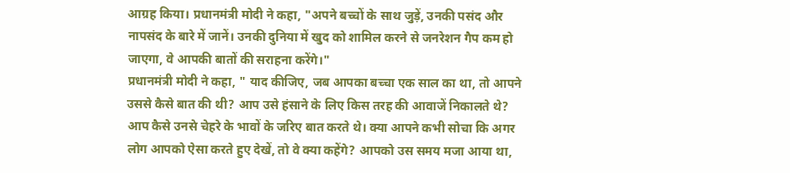आग्रह किया। प्रधानमंत्री मोदी ने कहा, "अपने बच्चों के साथ जुड़ें, उनकी पसंद और नापसंद के बारे में जानें। उनकी दुनिया में खुद को शामिल करने से जनरेशन गैप कम हो जाएगा, वे आपकी बातों की सराहना करेंगे।"
प्रधानमंत्री मोदी ने कहा, " याद कीजिए, जब आपका बच्चा एक साल का था, तो आपने उससे कैसे बात की थी? आप उसे हंसाने के लिए किस तरह की आवाजें निकालते थे? आप कैसे उनसे चेहरे के भावों के जरिए बात करते थे। क्या आपने कभी सोचा कि अगर लोग आपको ऐसा करते हुए देखें, तो वे क्या कहेंगे? आपको उस समय मजा आया था,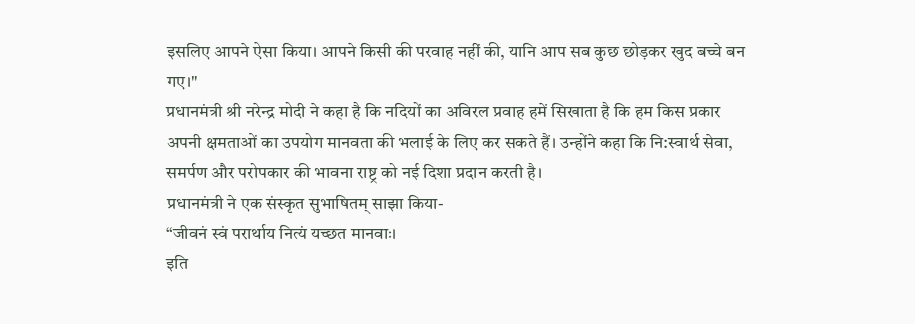इसलिए आपने ऐसा किया। आपने किसी की परवाह नहीं की, यानि आप सब कुछ छोड़कर खुद बच्चे बन गए।"
प्रधानमंत्री श्री नरेन्द्र मोदी ने कहा है कि नदियों का अविरल प्रवाह हमें सिखाता है कि हम किस प्रकार अपनी क्षमताओं का उपयोग मानवता की भलाई के लिए कर सकते हैं। उन्होंने कहा कि नि:स्वार्थ सेवा, समर्पण और परोपकार की भावना राष्ट्र को नई दिशा प्रदान करती है।
प्रधानमंत्री ने एक संस्कृत सुभाषितम् साझा किया-
“जीवनं स्वं परार्थाय नित्यं यच्छत मानवाः।
इति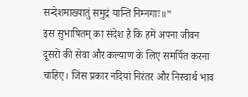सन्देशमाख्यातुं समुद्रं यान्ति निम्नगाः॥”
इस सुभाषितम् का संदेश है कि हमें अपना जीवन दूसरों की सेवा और कल्याण के लिए समर्पित करना चाहिए। जिस प्रकार नदियां निरंतर और निस्वार्थ भाव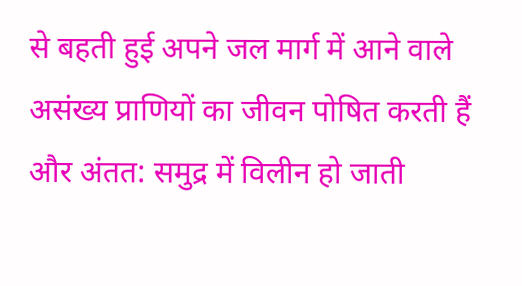से बहती हुई अपने जल मार्ग में आने वाले असंख्य प्राणियों का जीवन पोषित करती हैं और अंतत: समुद्र में विलीन हो जाती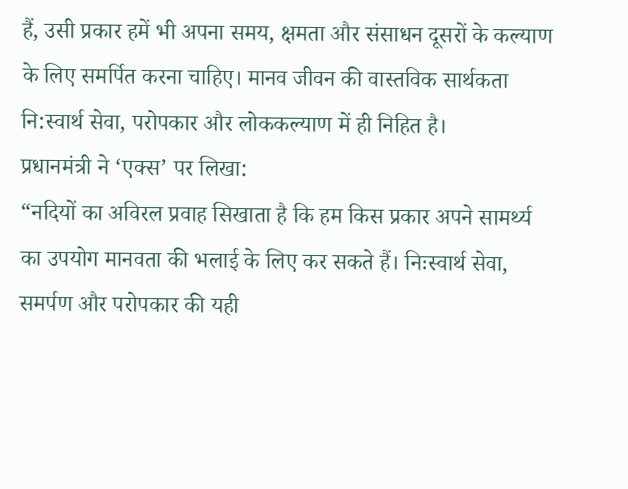हैं, उसी प्रकार हमें भी अपना समय, क्षमता और संसाधन दूसरों के कल्याण के लिए समर्पित करना चाहिए। मानव जीवन की वास्तविक सार्थकता नि:स्वार्थ सेवा, परोपकार और लोककल्याण में ही निहित है।
प्रधानमंत्री ने ‘एक्स’ पर लिखा:
“नदियों का अविरल प्रवाह सिखाता है कि हम किस प्रकार अपने सामर्थ्य का उपयोग मानवता की भलाई के लिए कर सकते हैं। निःस्वार्थ सेवा, समर्पण और परोपकार की यही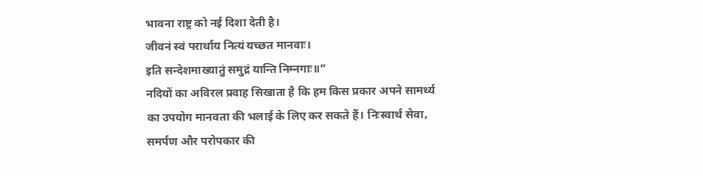भावना राष्ट्र को नई दिशा देती है।
जीवनं स्वं परार्थाय नित्यं यच्छत मानवाः।
इति सन्देशमाख्यातुं समुद्रं यान्ति निम्नगाः॥”
नदियों का अविरल प्रवाह सिखाता है कि हम किस प्रकार अपने सामर्थ्य का उपयोग मानवता की भलाई के लिए कर सकते हैं। निःस्वार्थ सेवा, समर्पण और परोपकार की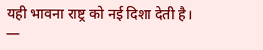यही भावना राष्ट्र को नई दिशा देती है।
—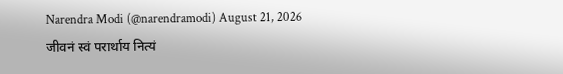Narendra Modi (@narendramodi) August 21, 2026
जीवनं स्वं परार्थाय नित्यं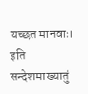यच्छत मानवाः।
इति सन्देशमाख्यातुं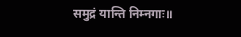समुद्रं यान्ति निम्नगाः॥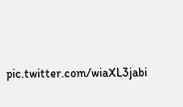pic.twitter.com/wiaXL3jabi